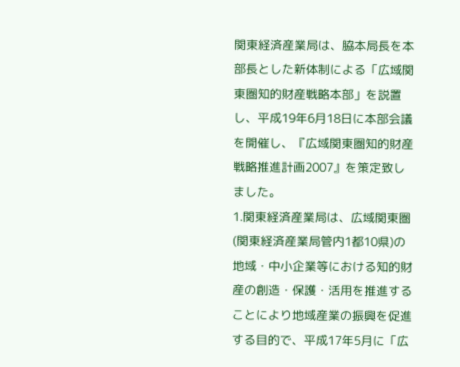関東経済産業局は、脇本局長を本部長とした新体制による「広域関東圏知的財産戦略本部」を説置し、平成19年6月18日に本部会議を開催し、『広域関東圏知的財産戦略推進計画2007』を策定致しました。
1.関東経済産業局は、広域関東圏(関東経済産業局管内1都10県)の地域・中小企業等における知的財産の創造・保護・活用を推進することにより地域産業の振興を促進する目的で、平成17年5月に「広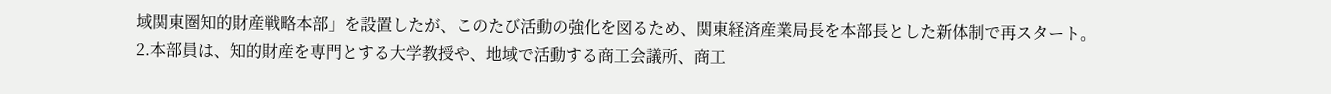域関東圏知的財産戦略本部」を設置したが、このたび活動の強化を図るため、関東経済産業局長を本部長とした新体制で再スタート。
2.本部員は、知的財産を専門とする大学教授や、地域で活動する商工会議所、商工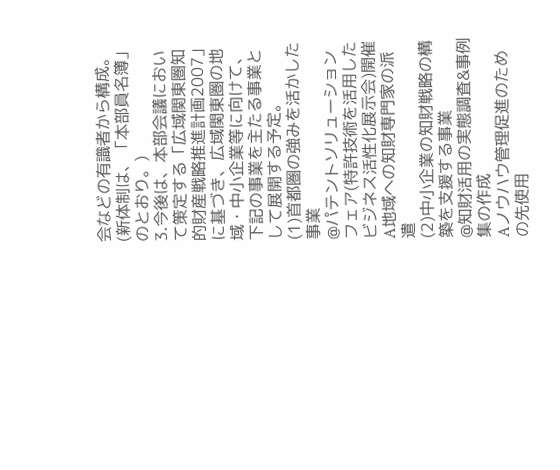会などの有識者から構成。(新体制は、「本部員名簿」のとおり。)
3.今後は、本部会議において策定する「広域関東圏知的財産戦略推進計画2007」に基づき、広域関東圏の地域・中小企業等に向けて、下記の事業を主たる事業として展開する予定。
(1)首都圏の強みを活かした事業
@パテントソリューションフェア(特許技術を活用したビジネス活性化展示会)開催
A地域への知財専門家の派遣
(2)中小企業の知財戦略の構築を支援する事業
@知財活用の実態調査&事例集の作成
Aノウハウ管理促進のための先使用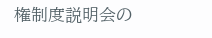権制度説明会の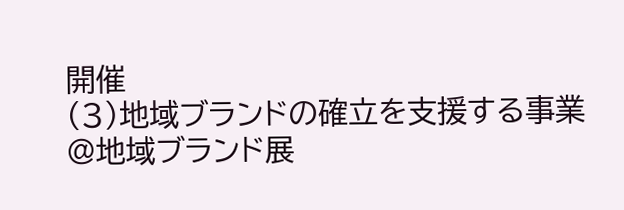開催
(3)地域ブランドの確立を支援する事業
@地域ブランド展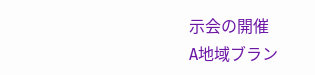示会の開催
A地域ブラン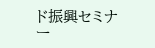ド振興セミナー